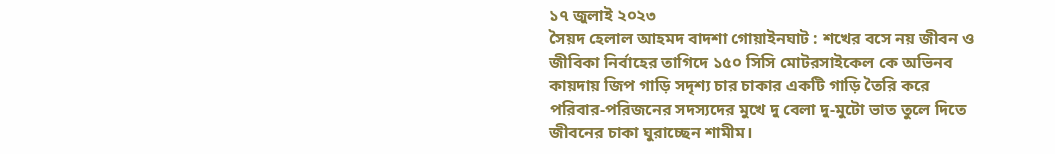১৭ জুলাই ২০২৩
সৈয়দ হেলাল আহমদ বাদশা গোয়াইনঘাট : শখের বসে নয় জীবন ও জীবিকা নির্বাহের তাগিদে ১৫০ সিসি মোটরসাইকেল কে অভিনব কায়দায় জিপ গাড়ি সদৃশ্য চার চাকার একটি গাড়ি তৈরি করে পরিবার-পরিজনের সদস্যদের মুখে দু বেলা দু-মুটো ভাত তুলে দিতে জীবনের চাকা ঘুরাচ্ছেন শামীম।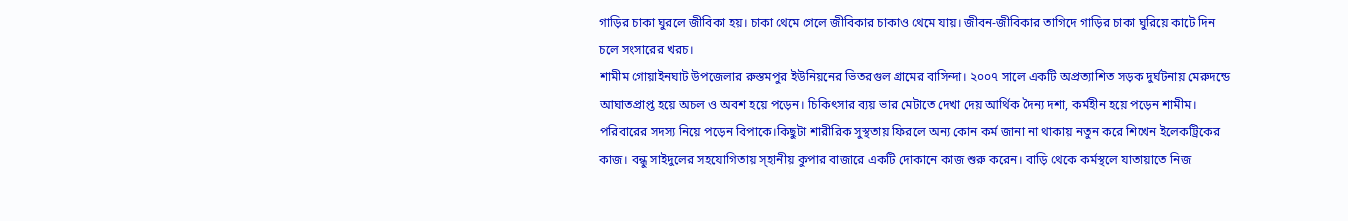গাড়ির চাকা ঘুরলে জীবিকা হয়। চাকা থেমে গেলে জীবিকার চাকাও থেমে যায়। জীবন-জীবিকার তাগিদে গাড়ির চাকা ঘুরিয়ে কাটে দিন চলে সংসারের খরচ।
শামীম গোয়াইনঘাট উপজেলার রুস্তমপুর ইউনিয়নের ভিতরগুল গ্রামের বাসিন্দা। ২০০৭ সালে একটি অপ্রত্যাশিত সড়ক দুর্ঘটনায় মেরুদন্ডে আঘাতপ্রাপ্ত হয়ে অচল ও অবশ হয়ে পড়েন। চিকিৎসার ব্যয় ভার মেটাতে দেখা দেয় আর্থিক দৈন্য দশা, কর্মহীন হয়ে পড়েন শামীম। পরিবারের সদস্য নিয়ে পড়েন বিপাকে।কিছুটা শারীরিক সুস্থতায় ফিরলে অন্য কোন কর্ম জানা না থাকায় নতুন করে শিখেন ইলেকট্রিকের কাজ। বন্ধু সাইদুলের সহযোগিতায় স্হানীয় কুপার বাজারে একটি দোকানে কাজ শুরু করেন। বাড়ি থেকে কর্মস্থলে যাতায়াতে নিজ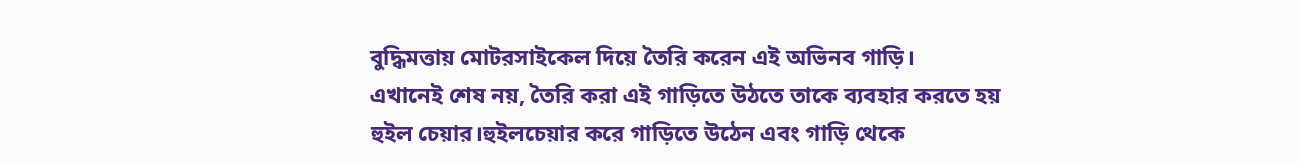বুদ্ধিমত্তায় মোটরসাইকেল দিয়ে তৈরি করেন এই অভিনব গাড়ি।
এখানেই শেষ নয়, তৈরি করা এই গাড়িতে উঠতে তাকে ব্যবহার করতে হয় হুইল চেয়ার।হুইলচেয়ার করে গাড়িতে উঠেন এবং গাড়ি থেকে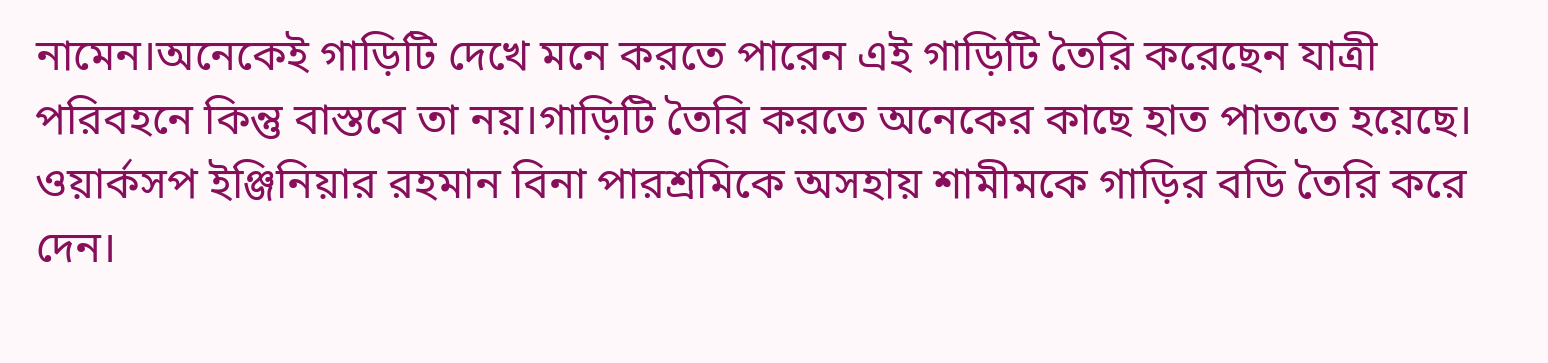নামেন।অনেকেই গাড়িটি দেখে মনে করতে পারেন এই গাড়িটি তৈরি করেছেন যাত্রী পরিবহনে কিন্তু বাস্তবে তা নয়।গাড়িটি তৈরি করতে অনেকের কাছে হাত পাততে হয়েছে। ওয়ার্কসপ ইঞ্জিনিয়ার রহমান বিনা পারশ্রমিকে অসহায় শামীমকে গাড়ির বডি তৈরি করে দেন।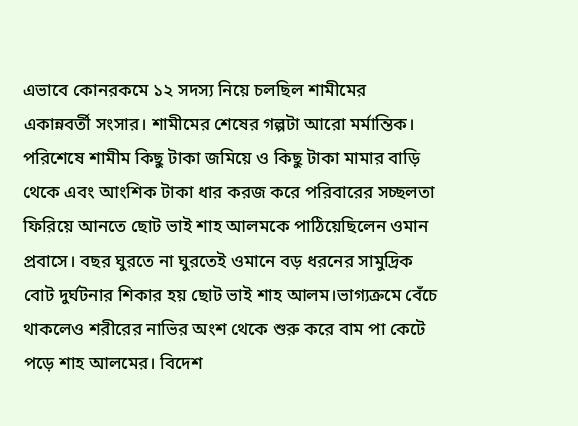এভাবে কোনরকমে ১২ সদস্য নিয়ে চলছিল শামীমের একান্নবর্তী সংসার। শামীমের শেষের গল্পটা আরো মর্মান্তিক।
পরিশেষে শামীম কিছু টাকা জমিয়ে ও কিছু টাকা মামার বাড়ি থেকে এবং আংশিক টাকা ধার করজ করে পরিবারের সচ্ছলতা ফিরিয়ে আনতে ছোট ভাই শাহ আলমকে পাঠিয়েছিলেন ওমান প্রবাসে। বছর ঘুরতে না ঘুরতেই ওমানে বড় ধরনের সামুদ্রিক বোট দুর্ঘটনার শিকার হয় ছোট ভাই শাহ আলম।ভাগ্যক্রমে বেঁচে থাকলেও শরীরের নাভির অংশ থেকে শুরু করে বাম পা কেটে পড়ে শাহ আলমের। বিদেশ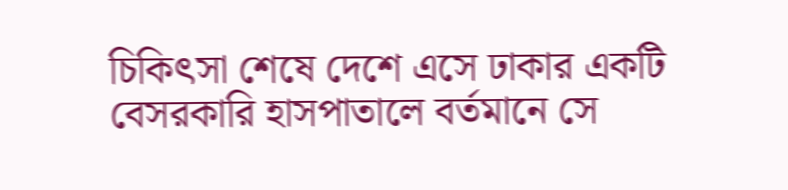চিকিৎসা শেষে দেশে এসে ঢাকার একটি বেসরকারি হাসপাতালে বর্তমানে সে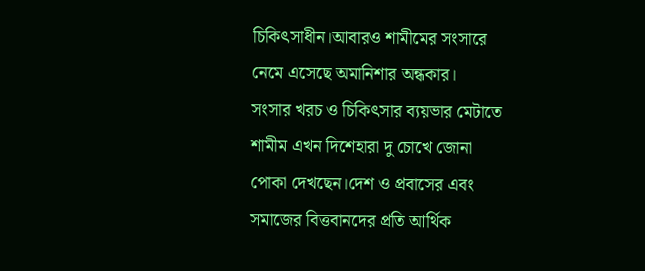চিকিৎসাধীন।আবারও শামীমের সংসারে নেমে এসেছে অমানিশার অন্ধকার।
সংসার খরচ ও চিকিৎসার ব্যয়ভার মেটাতে শামীম এখন দিশেহারা দু চোখে জোনা পোকা দেখছেন।দেশ ও প্রবাসের এবং সমাজের বিত্তবানদের প্রতি আর্থিক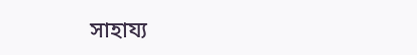সাহায্য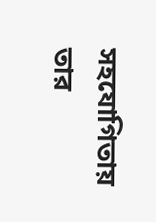সহযোগিতায় তার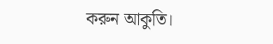করুন আকুতি।